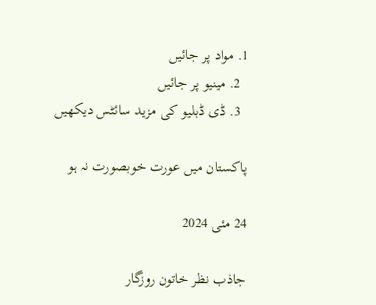1. مواد پر جائیں
  2. مینیو پر جائیں
  3. ڈی ڈبلیو کی مزید سائٹس دیکھیں

پاکستان میں عورت خوبصورت نہ ہو

24 مئی 2024

جاذب نظر خاتون روزگار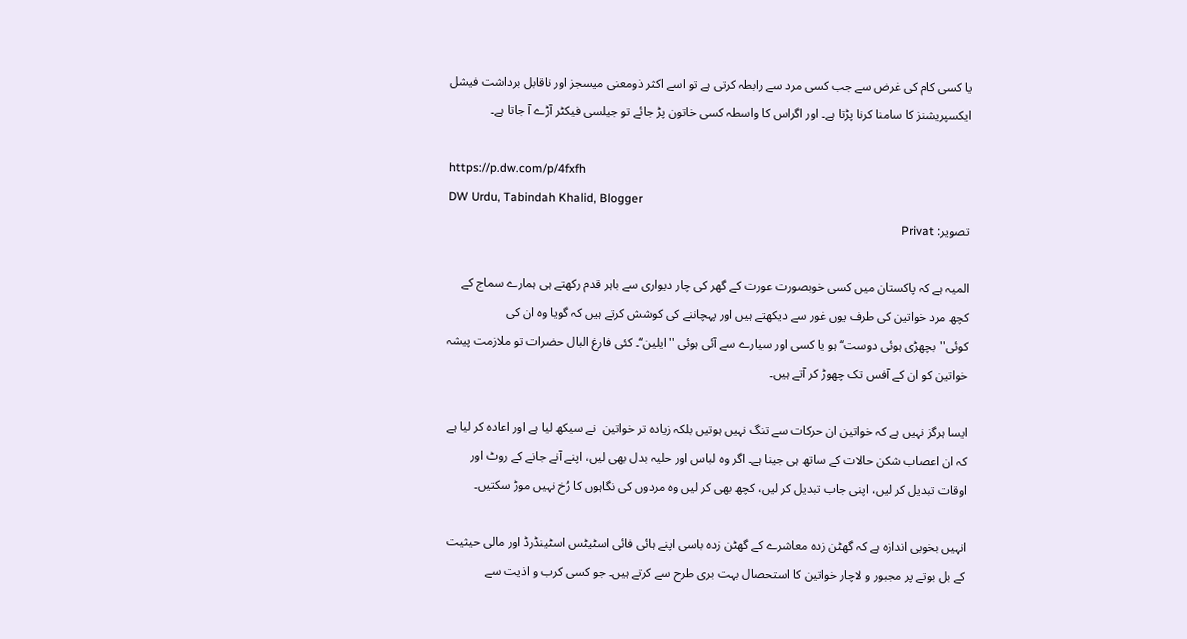یا کسی کام کی غرض سے جب کسی مرد سے رابطہ کرتی ہے تو اسے اکثر ذومعنی میسجز اور ناقابل برداشت فیشل ایکسپریشنز کا سامنا کرنا پڑتا ہے۔ اور اگراس کا واسطہ کسی خاتون پڑ جائے تو جیلسی فیکٹر آڑے آ جاتا ہے۔

https://p.dw.com/p/4fxfh
DW Urdu, Tabindah Khalid, Blogger
تصویر: Privat

المیہ ہے کہ پاکستان میں کسی خوبصورت عورت کے گھر کی چار دیواری سے باہر قدم رکھتے ہی ہمارے سماج کے کچھ مرد خواتین کی طرف یوں غور سے دیکھتے ہیں اور پہچاننے کی کوشش کرتے ہیں کہ گویا وہ ان کی کوئی''بچھڑی ہوئی دوست‘‘ ہو یا کسی اور سیارے سے آئی ہوئی ''ایلین‘‘۔ کئی فارغ البال حضرات تو ملازمت پیشہ خواتین کو ان کے آفس تک چھوڑ کر آتے ہیں۔

ایسا ہرگز نہیں ہے کہ خواتین ان حرکات سے تنگ نہیں ہوتیں بلکہ زیادہ تر خواتین  نے سیکھ لیا ہے اور اعادہ کر لیا ہے کہ ان اعصاب شکن حالات کے ساتھ ہی جینا ہے۔ اگر وہ لباس اور حلیہ بدل بھی لیں، اپنے آنے جانے کے روٹ اور اوقات تبدیل کر لیں، اپنی جاب تبدیل کر لیں، کچھ بھی کر لیں وہ مردوں کی نگاہوں کا رُخ نہیں موڑ سکتیں۔

انہیں بخوبی اندازہ ہے کہ گھٹن زدہ معاشرے کے گھٹن زدہ باسی اپنے ہائی فائی اسٹیٹس اسٹینڈرڈ اور مالی حیثیت کے بل بوتے پر مجبور و لاچار خواتین کا استحصال بہت بری طرح سے کرتے ہیں۔ جو کسی کرب و اذیت سے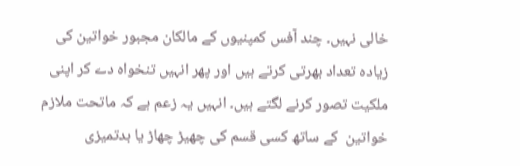خالی نہیں۔ چند آفس کمپنیوں کے مالکان مجبور خواتین کی زیادہ تعداد بھرتی کرتے ہیں اور پھر انہیں تنخواہ دے کر اپنی ملکیت تصور کرنے لگتے ہیں۔ انہیں یہ زعم ہے کہ ماتحت ملازم خواتین  کے ساتھ کسی قسم کی چھیڑ چھاڑ یا بدتمیزی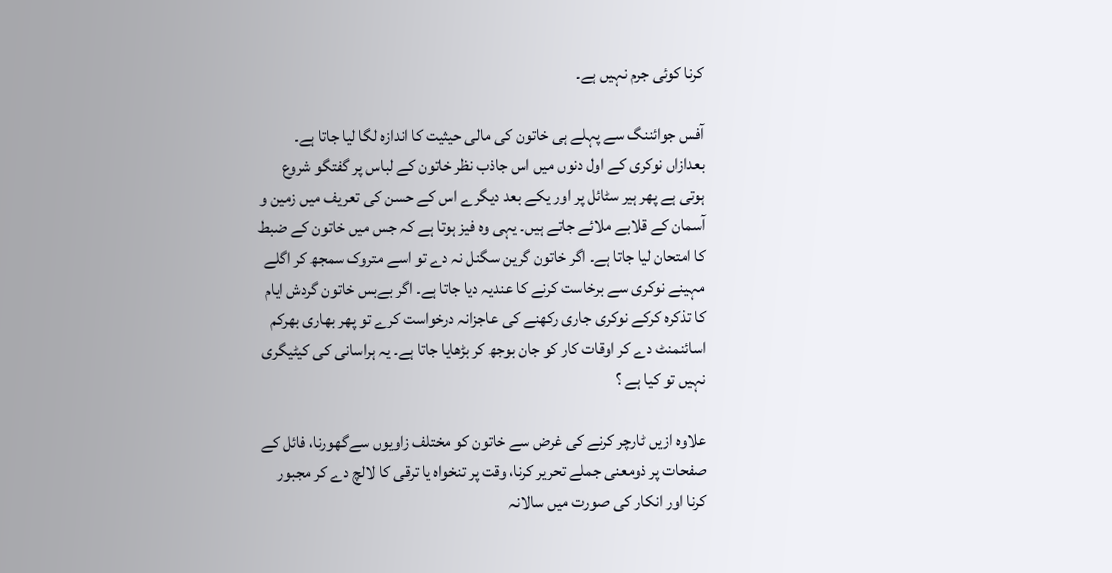کرنا کوئی جرم نہیں ہے۔

آفس جوائننگ سے پہلے ہی خاتون کی مالی حیثیت کا اندازہ لگا لیا جاتا ہے۔ بعدازاں نوکری کے اول دنوں میں اس جاذب نظر خاتون کے لباس پر گفتگو شروع ہوتی ہے پھر ہیر سٹائل پر اور یکے بعد دیگرے اس کے حسن کی تعریف میں زمین و آسمان کے قلابے ملائے جاتے ہیں۔ یہی وہ فیز ہوتا ہے کہ جس میں خاتون کے ضبط کا امتحان لیا جاتا ہے۔ اگر خاتون گرین سگنل نہ دے تو اسے متروک سمجھ کر اگلے مہینے نوکری سے برخاست کرنے کا عندیہ دیا جاتا ہے۔ اگر بےبس خاتون گردش ایام کا تذکرہ کرکے نوکری جاری رکھنے کی عاجزانہ درخواست کرے تو پھر بھاری بھرکم اسائنمنٹ دے کر اوقات کار کو جان بوجھ کر بڑھایا جاتا ہے۔ یہ ہراسانی کی کیٹیگری نہیں تو کیا ہے ؟

علاوہ ازیں ٹارچر کرنے کی غرض سے خاتون کو مختلف زاویوں سےگھورنا، فائل کے صفحات پر ذومعنی جملے تحریر کرنا، وقت پر تنخواہ یا ترقی کا لالچ دے کر مجبور کرنا اور انکار کی صورت میں سالانہ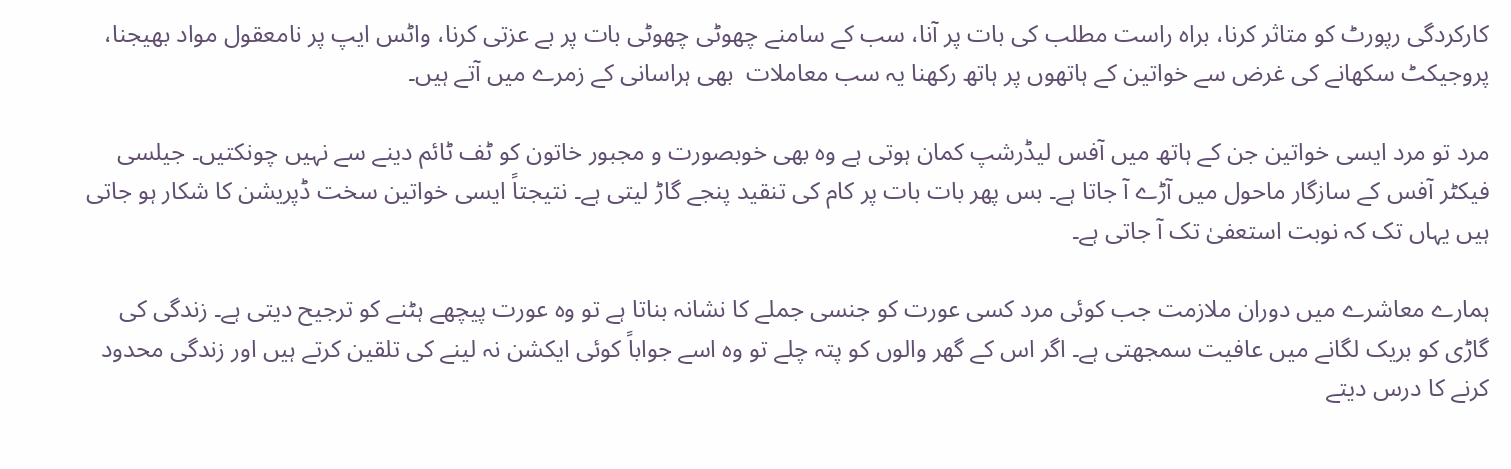کارکردگی رپورٹ کو متاثر کرنا، براہ راست مطلب کی بات پر آنا، سب کے سامنے چھوٹی چھوٹی بات پر بے عزتی کرنا، واٹس ایپ پر نامعقول مواد بھیجنا، پروجیکٹ سکھانے کی غرض سے خواتین کے ہاتھوں پر ہاتھ رکھنا یہ سب معاملات  بھی ہراسانی کے زمرے میں آتے ہیں۔

مرد تو مرد ایسی خواتین جن کے ہاتھ میں آفس لیڈرشپ کمان ہوتی ہے وہ بھی خوبصورت و مجبور خاتون کو ٹف ٹائم دینے سے نہیں چونکتیں۔ جیلسی فیکٹر آفس کے سازگار ماحول میں آڑے آ جاتا ہے۔ بس پھر بات بات پر کام کی تنقید پنجے گاڑ لیتی ہے۔ نتیجتاً ایسی خواتین سخت ڈپریشن کا شکار ہو جاتی ہیں یہاں تک کہ نوبت استعفیٰ تک آ جاتی ہے۔

ہمارے معاشرے میں دوران ملازمت جب کوئی مرد کسی عورت کو جنسی جملے کا نشانہ بناتا ہے تو وہ عورت پیچھے ہٹنے کو ترجیح دیتی ہے۔ زندگی کی گاڑی کو بریک لگانے میں عافیت سمجھتی ہے۔ اگر اس کے گھر والوں کو پتہ چلے تو وہ اسے جواباً کوئی ایکشن نہ لینے کی تلقین کرتے ہیں اور زندگی محدود کرنے کا درس دیتے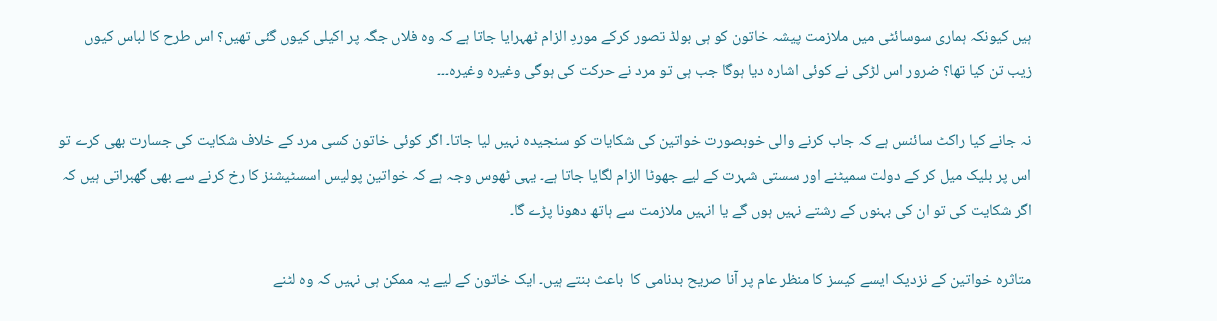ہیں کیونکہ ہماری سوسائٹی میں ملازمت پیشہ خاتون کو ہی بولڈ تصور کرکے موردِ الزام ٹھہرایا جاتا ہے کہ وہ فلاں جگہ پر اکیلی کیوں گئی تھیں؟ اس طرح کا لباس کیوں زیب تن کیا تھا؟ ضرور اس لڑکی نے کوئی اشارہ دیا ہوگا جب ہی تو مرد نے حرکت کی ہوگی وغیرہ وغیرہ۔۔۔

نہ جانے کیا راکٹ سائنس ہے کہ جاب کرنے والی خوبصورت خواتین کی شکایات کو سنجیدہ نہیں لیا جاتا۔ اگر کوئی خاتون کسی مرد کے خلاف شکایت کی جسارت بھی کرے تو اس پر بلیک میل کر کے دولت سمیٹنے اور سستی شہرت کے لیے جھوٹا الزام لگایا جاتا ہے۔ یہی ٹھوس وجہ ہے کہ خواتین پولیس اسسٹیشنز کا رخ کرنے سے بھی گھبراتی ہیں کہ اگر شکایت کی تو ان کی بہنوں کے رشتے نہیں ہوں گے یا انہیں ملازمت سے ہاتھ دھونا پڑے گا۔

متاثرہ خواتین کے نزدیک ایسے کیسز کا منظر عام پر آنا صریح بدنامی کا  باعث بنتے ہیں۔ ایک خاتون کے لیے یہ ممکن ہی نہیں کہ وہ لٹنے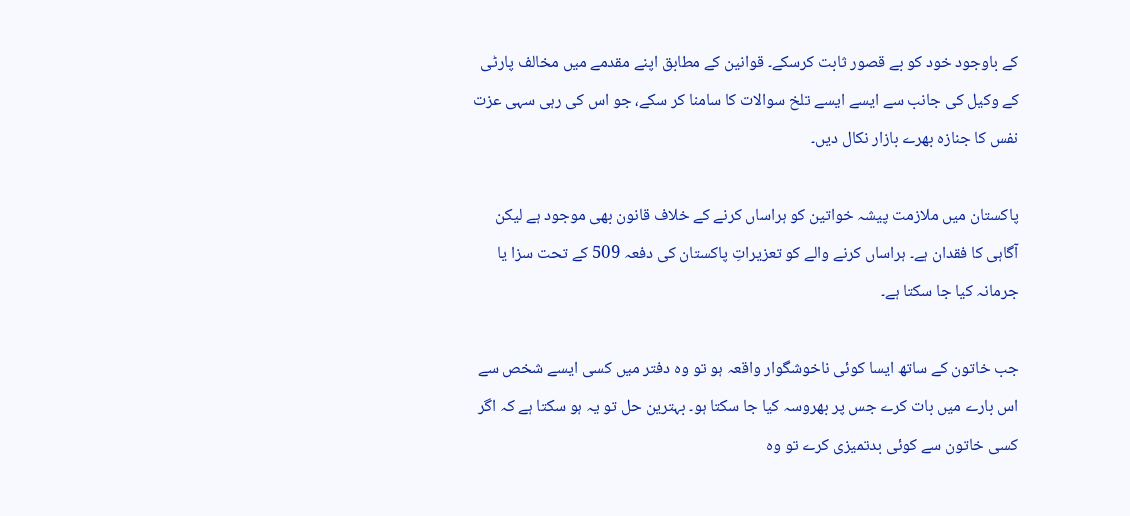کے باوجود خود کو بے قصور ثابت کرسکے۔ قوانین کے مطابق اپنے مقدمے میں مخالف پارٹی کے وکیل کی جانب سے ایسے ایسے تلخ سوالات کا سامنا کر سکے، جو اس کی رہی سہی عزت نفس کا جنازہ بھرے بازار نکال دیں۔

پاکستان میں ملازمت پیشہ خواتین کو ہراساں کرنے کے خلاف قانون بھی موجود ہے لیکن آگاہی کا فقدان ہے۔ ہراساں کرنے والے کو تعزیراتِ پاکستان کی دفعہ 509 کے تحت سزا یا جرمانہ کیا جا سکتا ہے۔

جب خاتون کے ساتھ ایسا کوئی ناخوشگوار واقعہ ہو تو وہ دفتر میں کسی ایسے شخص سے اس بارے میں بات کرے جس پر بھروسہ کیا جا سکتا ہو۔ بہترین حل تو یہ ہو سکتا ہے کہ اگر کسی خاتون سے کوئی بدتمیزی کرے تو وہ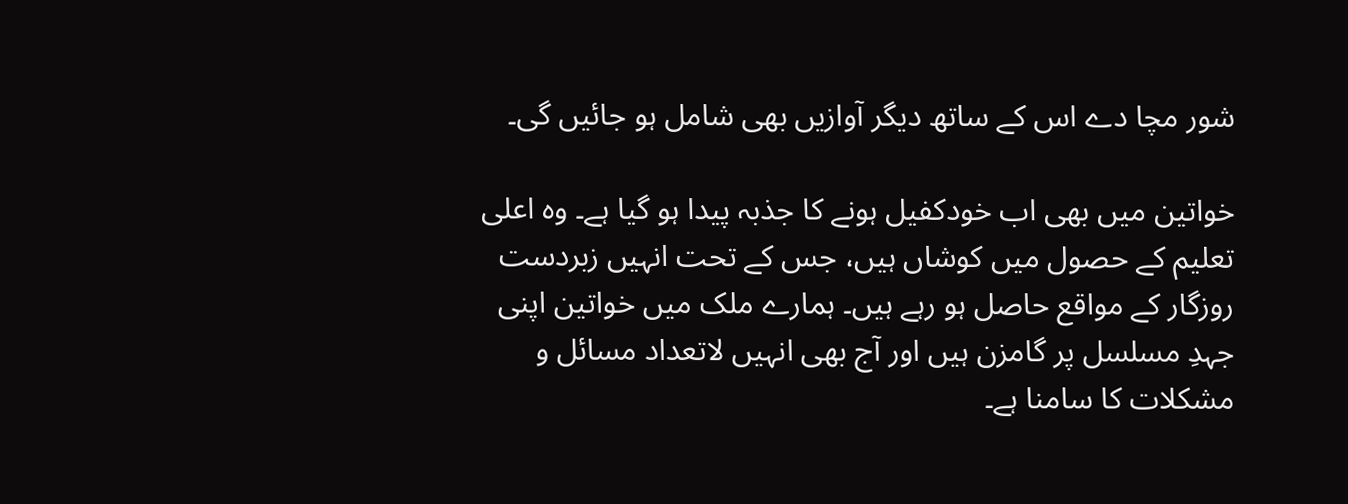شور مچا دے اس کے ساتھ دیگر آوازیں بھی شامل ہو جائیں گی۔

خواتین میں بھی اب خودکفیل ہونے کا جذبہ پیدا ہو گیا ہے۔ وہ اعلی تعلیم کے حصول میں کوشاں ہیں، جس کے تحت انہیں زبردست روزگار کے مواقع حاصل ہو رہے ہیں۔ ہمارے ملک میں خواتین اپنی جہدِ مسلسل پر گامزن ہیں اور آج بھی انہیں لاتعداد مسائل و مشکلات کا سامنا ہے۔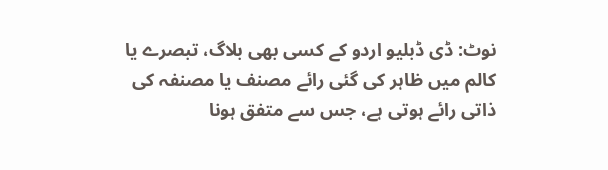نوٹ: ڈی ڈبلیو اردو کے کسی بھی بلاگ، تبصرے یا کالم میں ظاہر کی گئی رائے مصنف یا مصنفہ کی ذاتی رائے ہوتی ہے، جس سے متفق ہونا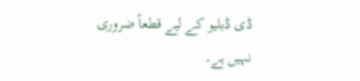ڈی ڈبلیو کے لیے قطعاً ضروری نہیں ہے۔‍